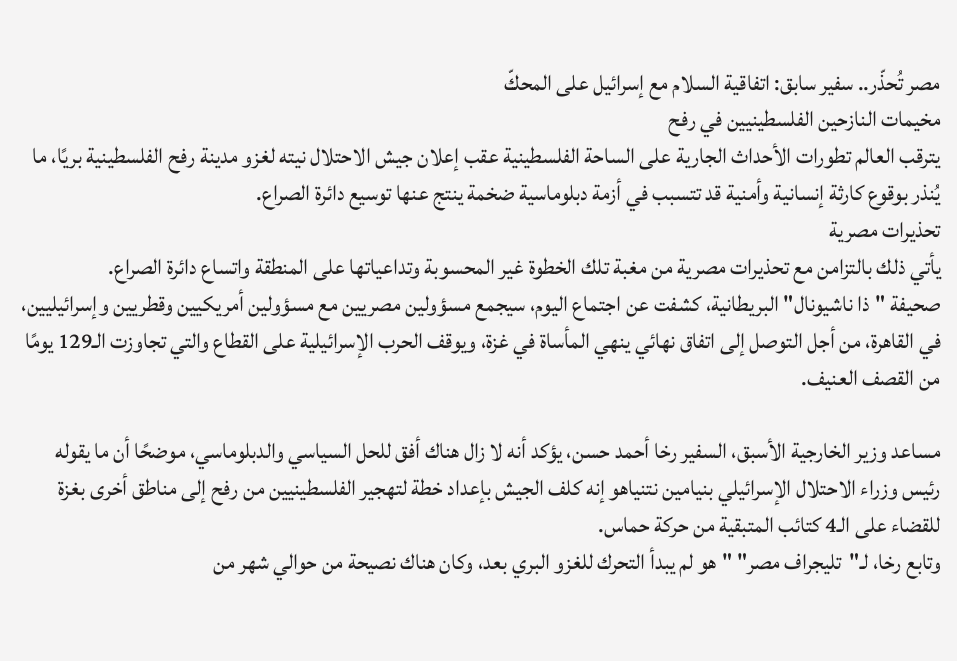مصر تُحذّر.. سفير سابق: اتفاقية السلام مع إسرائيل على المحكّ
مخيمات النازحين الفلسطينيين في رفح
يترقب العالم تطورات الأحداث الجارية على الساحة الفلسطينية عقب إعلان جيش الاحتلال نيته لغزو مدينة رفح الفلسطينية بريًا، ما يُنذر بوقوع كارثة إنسانية وأمنية قد تتسبب في أزمة دبلوماسية ضخمة ينتج عنها توسيع دائرة الصراع.
تحذيرات مصرية
يأتي ذلك بالتزامن مع تحذيرات مصرية من مغبة تلك الخطوة غير المحسوبة وتداعياتها على المنطقة واتساع دائرة الصراع.
صحيفة "ذا ناشيونال" البريطانية، كشفت عن اجتماع اليوم، سيجمع مسؤولين مصريين مع مسؤولين أمريكيين وقطريين وإسرائيليين، في القاهرة، من أجل التوصل إلى اتفاق نهائي ينهي المأساة في غزة، ويوقف الحرب الإسرائيلية على القطاع والتي تجاوزت الـ129 يومًا من القصف العنيف.

مساعد وزير الخارجية الأسبق، السفير رخا أحمد حسن، يؤكد أنه لا زال هناك أفق للحل السياسي والدبلوماسي، موضحًا أن ما يقوله رئيس وزراء الاحتلال الإسرائيلي بنيامين نتنياهو إنه كلف الجيش بإعداد خطة لتهجير الفلسطينيين من رفح إلى مناطق أخرى بغزة للقضاء على الـ4 كتائب المتبقية من حركة حماس.
وتابع رخا، لـ"تليجراف مصر" "هو لم يبدأ التحرك للغزو البري بعد، وكان هناك نصيحة من حوالي شهر من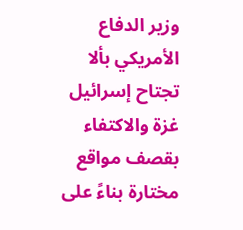وزير الدفاع الأمريكي بألا تجتاح إسرائيل غزة والاكتفاء بقصف مواقع مختارة بناءً على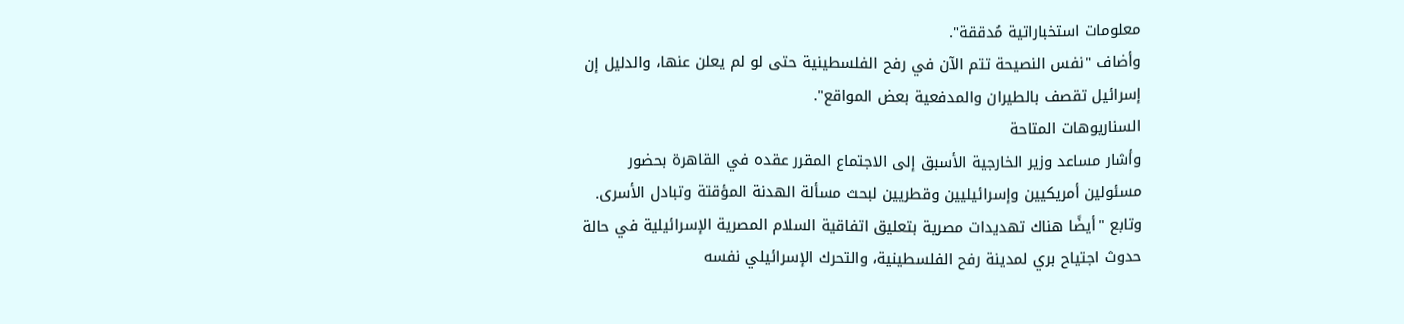معلومات استخباراتية مُدققة".
وأضاف "نفس النصيحة تتم الآن في رفح الفلسطينية حتى لو لم يعلن عنها، والدليل إن إسرائيل تقصف بالطيران والمدفعية بعض المواقع".
السناريوهات المتاحة
وأشار مساعد وزير الخارجية الأسبق إلى الاجتماع المقرر عقده في القاهرة بحضور مسئولين أمريكيين وإسرائيليين وقطريين لبحث مسألة الهدنة المؤقتة وتبادل الأسرى.
وتابع "أيضًا هناك تهديدات مصرية بتعليق اتفاقية السلام المصرية الإسرائيلية في حالة حدوث اجتياح بري لمدينة رفح الفلسطينية، والتحرك الإسرائيلي نفسه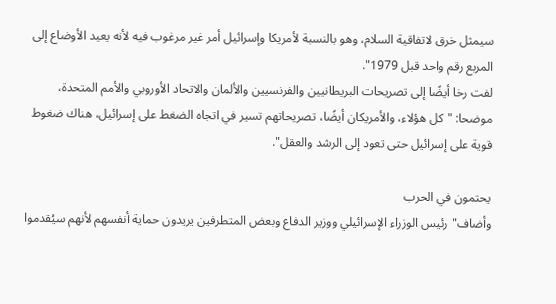سيمثل خرق لاتفاقية السلام، وهو بالنسبة لأمريكا وإسرائيل أمر غير مرغوب فيه لأنه يعيد الأوضاع إلى المربع رقم واحد قبل 1979".
لفت رخا أيضًا إلى تصريحات البريطانيين والفرنسيين والألمان والاتحاد الأوروبي والأمم المتحدة، موضحا: "كل هؤلاء، والأمريكان أيضًا، تصريحاتهم تسير في اتجاه الضغط على إسرائيل، هناك ضغوط قوية على إسرائيل حتى تعود إلى الرشد والعقل".

يحتمون في الحرب
وأضاف"رئيس الوزراء الإسرائيلي ووزير الدفاع وبعض المتطرفين يريدون حماية أنفسهم لأنهم سيُقدموا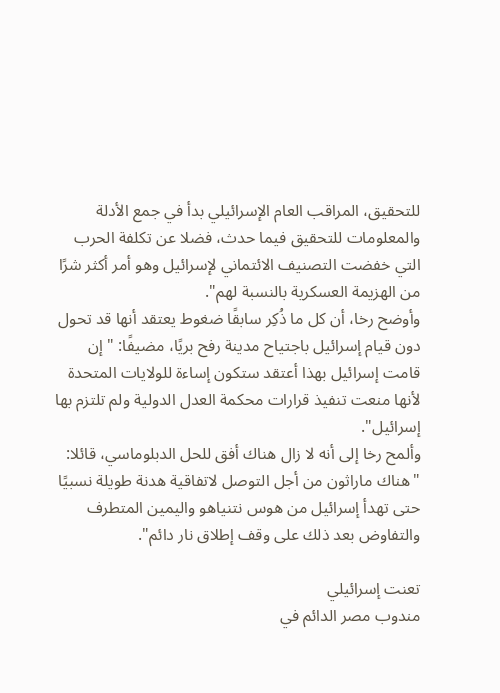للتحقيق، المراقب العام الإسرائيلي بدأ في جمع الأدلة والمعلومات للتحقيق فيما حدث، فضلا عن تكلفة الحرب التي خفضت التصنيف الائتماني لإسرائيل وهو أمر أكثر شرًا من الهزيمة العسكرية بالنسبة لهم".
وأوضح رخا، أن كل ما ذُكِر سابقًا ضغوط يعتقد أنها قد تحول دون قيام إسرائيل باجتياح مدينة رفح بريًا، مضيفًا: "إن قامت إسرائيل بهذا أعتقد ستكون إساءة للولايات المتحدة لأنها منعت تنفيذ قرارات محكمة العدل الدولية ولم تلتزم بها إسرائيل".
وألمح رخا إلى أنه لا زال هناك أفق للحل الدبلوماسي، قائلا: "هناك ماراثون من أجل التوصل لاتفاقية هدنة طويلة نسبيًا حتى تهدأ إسرائيل من هوس نتنياهو واليمين المتطرف والتفاوض بعد ذلك على وقف إطلاق نار دائم".

تعنت إسرائيلي
مندوب مصر الدائم في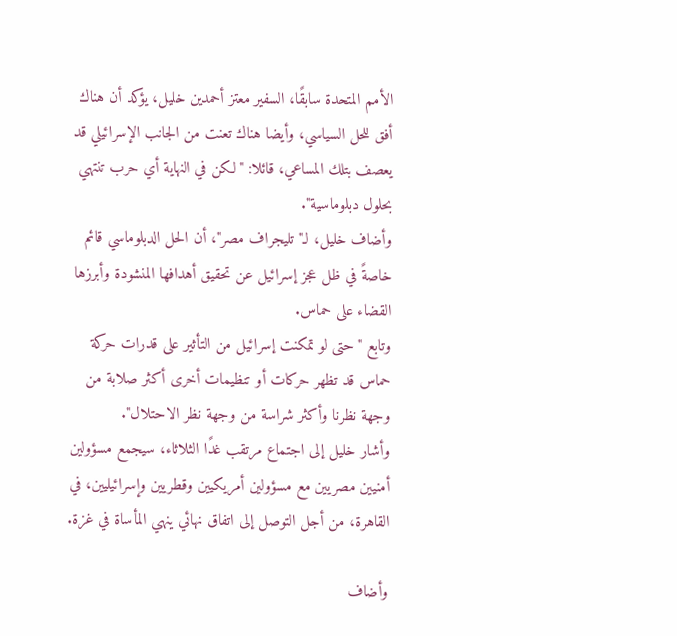الأمم المتحدة سابقًا، السفير معتز أحمدين خليل، يؤكد أن هناك أفق للحل السياسي، وأيضا هناك تعنت من الجانب الإسرائيلي قد يعصف بتلك المساعي، قائلا: "لكن في النهاية أي حرب تنتهي بحلول دبلوماسية".
وأضاف خليل، لـ"تليجراف مصر"، أن الحل الدبلوماسي قائم خاصةً في ظل عجز إسرائيل عن تحقيق أهدافها المنشودة وأبرزها القضاء على حماس.
وتابع "حتى لو تمكنت إسرائيل من التأثير على قدرات حركة حماس قد تظهر حركات أو تنظيمات أخرى أكثر صلابة من وجهة نظرنا وأكثر شراسة من وجهة نظر الاحتلال".
وأشار خليل إلى اجتماع مرتقب غدًا الثلاثاء، سيجمع مسؤولين أمنيين مصريين مع مسؤولين أمريكيين وقطريين وإسرائيليين، في القاهرة، من أجل التوصل إلى اتفاق نهائي ينهي المأساة في غزة.

وأضاف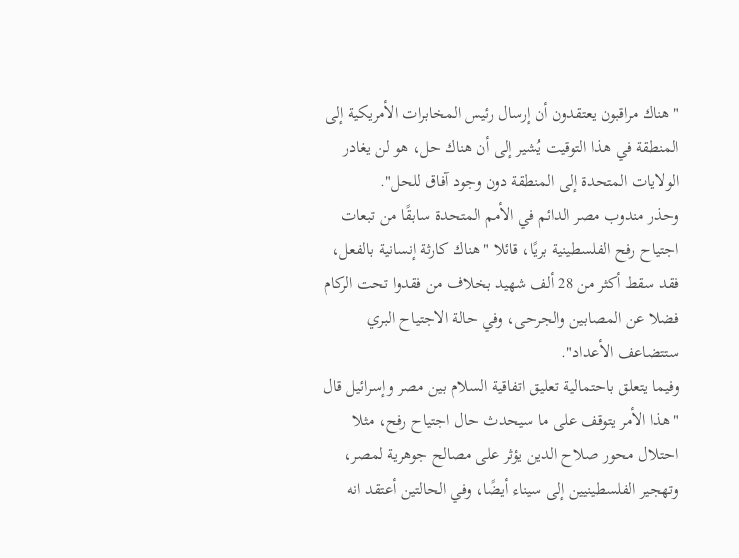"هناك مراقبون يعتقدون أن إرسال رئيس المخابرات الأمريكية إلى المنطقة في هذا التوقيت يُشير إلى أن هناك حل، هو لن يغادر الولايات المتحدة إلى المنطقة دون وجود آفاق للحل".
وحذر مندوب مصر الدائم في الأمم المتحدة سابقًا من تبعات اجتياح رفح الفلسطينية بريًا، قائلا "هناك كارثة إنسانية بالفعل، فقد سقط أكثر من 28 ألف شهيد بخلاف من فقدوا تحت الركام فضلا عن المصابين والجرحى، وفي حالة الاجتياح البري ستتضاعف الأعداد".
وفيما يتعلق باحتمالية تعليق اتفاقية السلام بين مصر وإسرائيل قال "هذا الأمر يتوقف على ما سيحدث حال اجتياح رفح، مثلا احتلال محور صلاح الدين يؤثر على مصالح جوهرية لمصر، وتهجير الفلسطينيين إلى سيناء أيضًا، وفي الحالتين أعتقد انه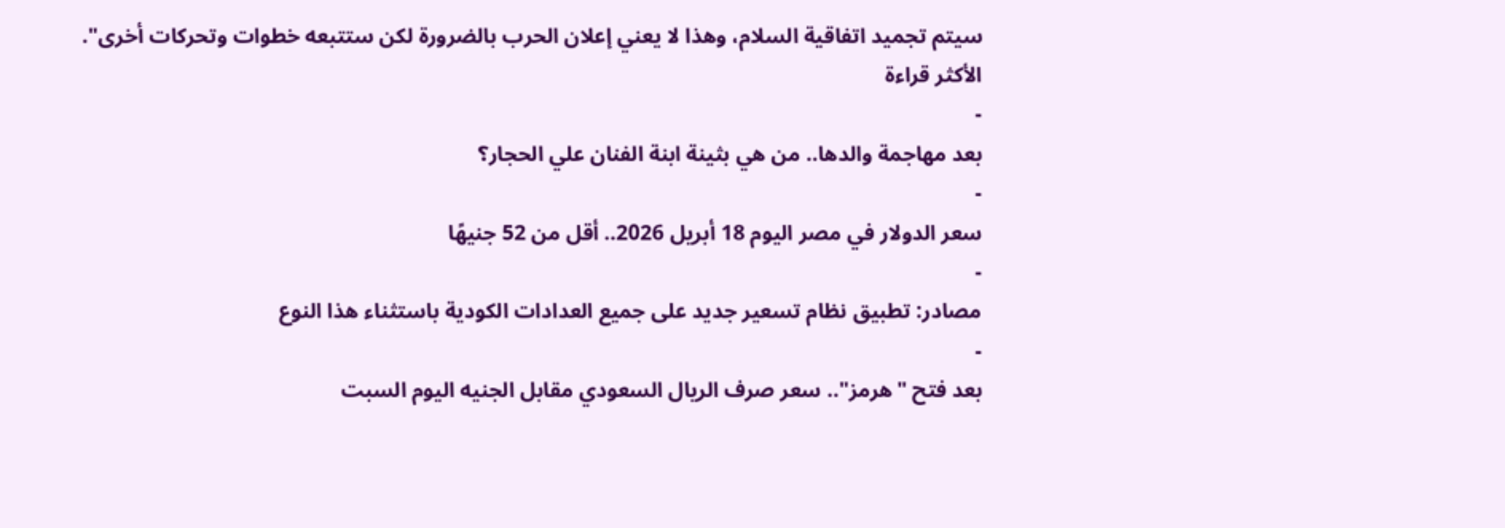سيتم تجميد اتفاقية السلام، وهذا لا يعني إعلان الحرب بالضرورة لكن ستتبعه خطوات وتحركات أخرى".
الأكثر قراءة
-
بعد مهاجمة والدها.. من هي بثينة ابنة الفنان علي الحجار؟
-
سعر الدولار في مصر اليوم 18 أبريل 2026.. أقل من 52 جنيهًا
-
مصادر: تطبيق نظام تسعير جديد على جميع العدادات الكودية باستثناء هذا النوع
-
بعد فتح "هرمز".. سعر صرف الريال السعودي مقابل الجنيه اليوم السبت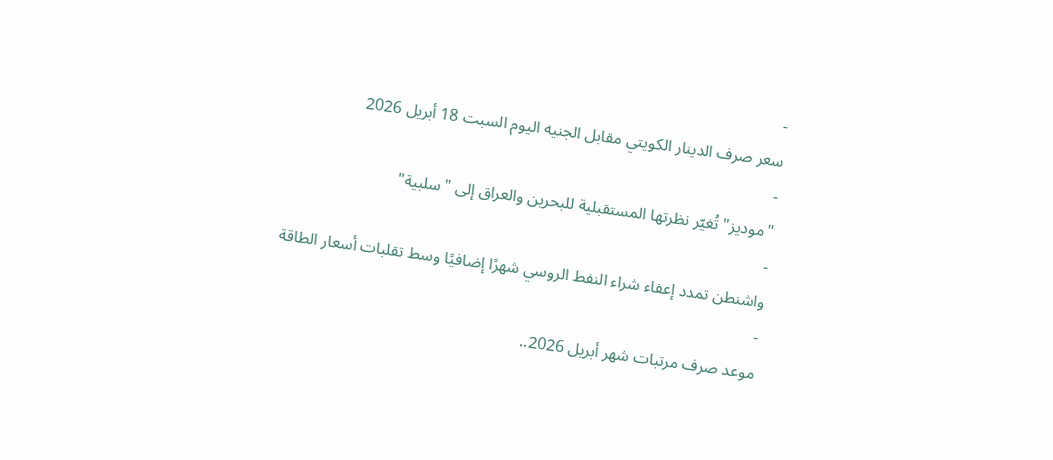-
سعر صرف الدينار الكويتي مقابل الجنيه اليوم السبت 18 أبريل 2026
-
"موديز" تُغيّر نظرتها المستقبلية للبحرين والعراق إلى "سلبية"
-
واشنطن تمدد إعفاء شراء النفط الروسي شهرًا إضافيًا وسط تقلبات أسعار الطاقة
-
موعد صرف مرتبات شهر أبريل 2026..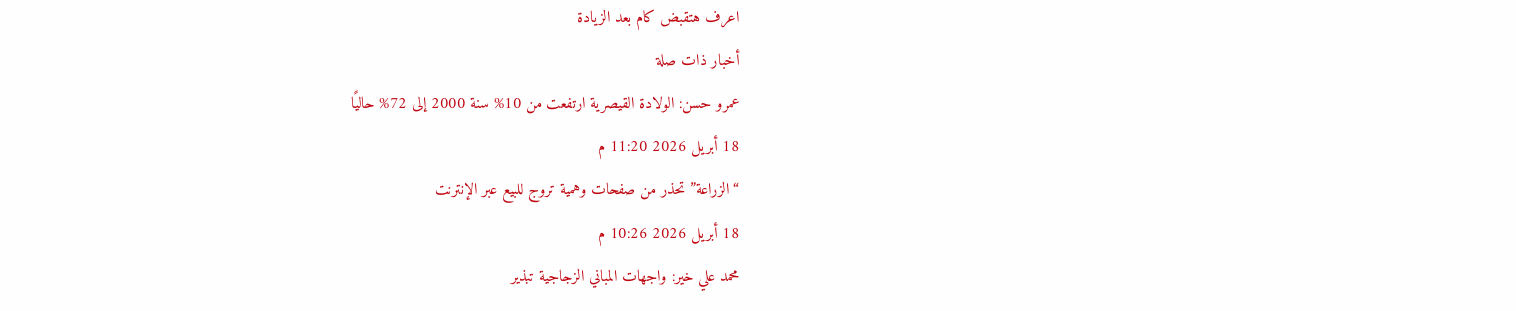اعرف هتقبض كام بعد الزيادة
أخبار ذات صلة
عمرو حسن: الولادة القيصرية ارتفعت من 10% سنة 2000 إلى 72% حاليًا
18 أبريل 2026 11:20 م
“الزراعة” تحذر من صفحات وهمية تروج للبيع عبر الإنترنت
18 أبريل 2026 10:26 م
محمد علي خير: واجهات المباني الزجاجية تبذير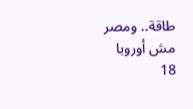طاقة.. ومصر مش أوروبا
18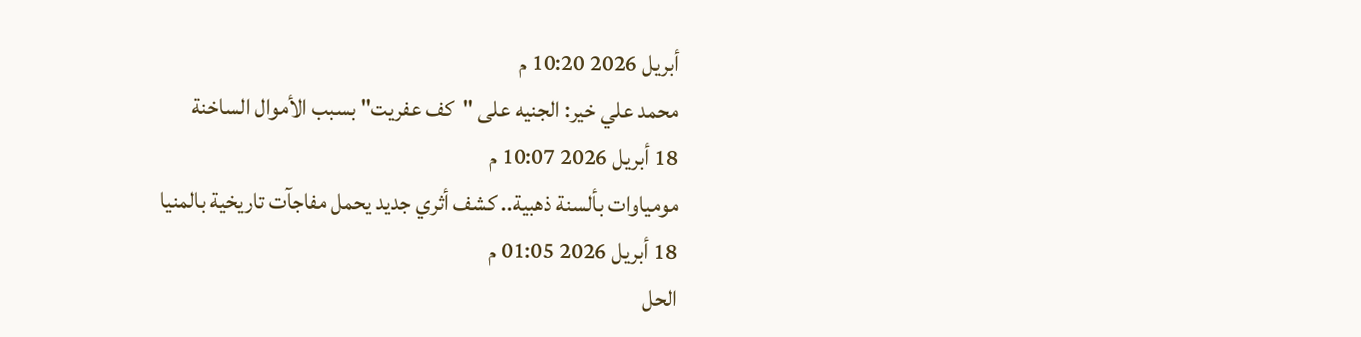أبريل 2026 10:20 م
محمد علي خير: الجنيه على "كف عفريت" بسبب الأموال الساخنة
18 أبريل 2026 10:07 م
مومياوات بألسنة ذهبية.. كشف أثري جديد يحمل مفاجآت تاريخية بالمنيا
18 أبريل 2026 01:05 م
الحل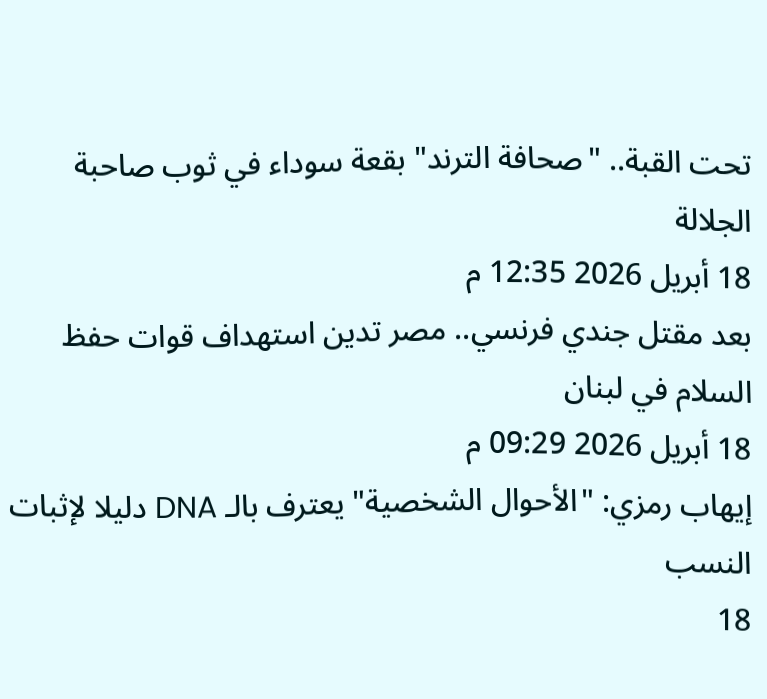تحت القبة.. "صحافة الترند" بقعة سوداء في ثوب صاحبة الجلالة
18 أبريل 2026 12:35 م
بعد مقتل جندي فرنسي.. مصر تدين استهداف قوات حفظ السلام في لبنان
18 أبريل 2026 09:29 م
إيهاب رمزي: "الأحوال الشخصية" يعترف بالـ DNA دليلا لإثبات النسب
18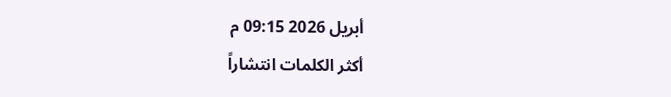أبريل 2026 09:15 م
أكثر الكلمات انتشاراً